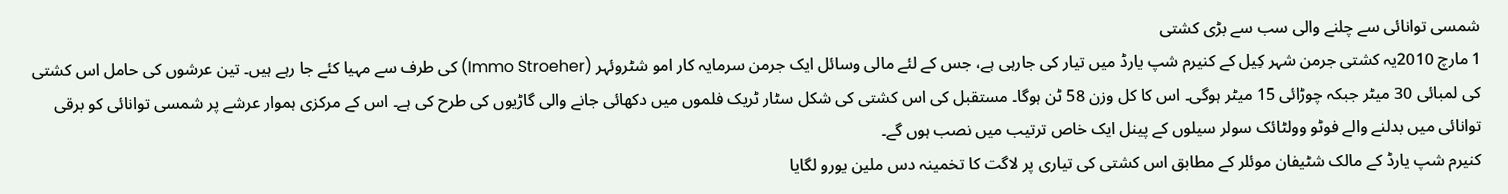شمسی توانائی سے چلنے والی سب سے بڑی کشتی
1 مارچ 2010یہ کشتی جرمن شہر کِیل کے کنیرم شپ یارڈ میں تیار کی جارہی ہے، جس کے لئے مالی وسائل ایک جرمن سرمایہ کار امو شٹروئہر (Immo Stroeher) کی طرف سے مہیا کئے جا رہے ہیں۔ تین عرشوں کی حامل اس کشتی کی لمبائی 30 میٹر جبکہ چوڑائی 15 میٹر ہوگی۔ اس کا کل وزن 58 ٹن ہوگا۔ مستقبل کی اس کشتی کی شکل سٹار ٹریک فلموں میں دکھائی جانے والی گاڑیوں کی طرح کی ہے۔ اس کے مرکزی ہموار عرشے پر شمسی توانائی کو برقی توانائی میں بدلنے والے فوٹو وولٹائک سولر سیلوں کے پینل ایک خاص ترتیب میں نصب ہوں گے۔
کنیرم شپ یارڈ کے مالک شٹیفان موئلر کے مطابق اس کشتی کی تیاری پر لاگت کا تخمینہ دس ملین یورو لگایا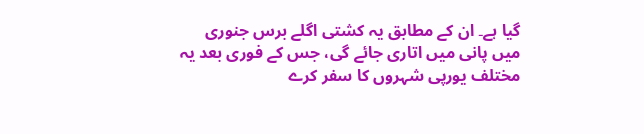گیا ہے۔ ان کے مطابق یہ کشتی اگلے برس جنوری میں پانی میں اتاری جائے گی، جس کے فوری بعد یہ مختلف یورپی شہروں کا سفر کرے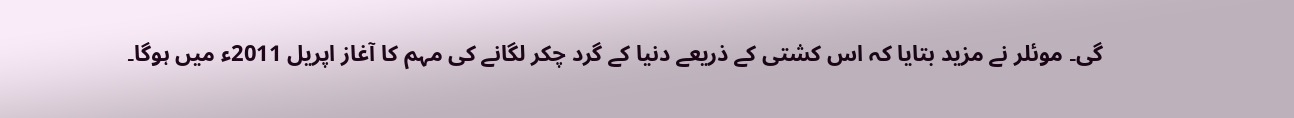گی۔ موئلر نے مزید بتایا کہ اس کشتی کے ذریعے دنیا کے گرد چکر لگانے کی مہم کا آغاز اپریل 2011ء میں ہوگا۔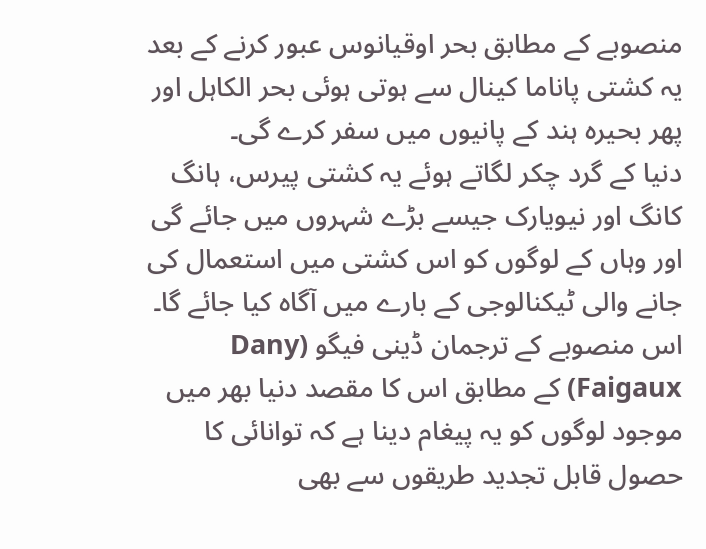منصوبے کے مطابق بحر اوقیانوس عبور کرنے کے بعد یہ کشتی پاناما کینال سے ہوتی ہوئی بحر الکاہل اور پھر بحیرہ ہند کے پانیوں میں سفر کرے گی۔
دنیا کے گرد چکر لگاتے ہوئے یہ کشتی پیرس، ہانگ کانگ اور نیویارک جیسے بڑے شہروں میں جائے گی اور وہاں کے لوگوں کو اس کشتی میں استعمال کی جانے والی ٹیکنالوجی کے بارے میں آگاہ کیا جائے گا۔
اس منصوبے کے ترجمان ڈینی فیگو (Dany Faigaux) کے مطابق اس کا مقصد دنیا بھر میں موجود لوگوں کو یہ پیغام دینا ہے کہ توانائی کا حصول قابل تجدید طریقوں سے بھی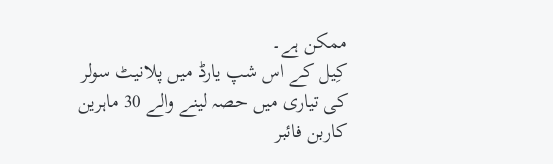ممکن ہے۔
کِیل کے اس شپ یارڈ میں پلانیٹ سولر کی تیاری میں حصہ لینے والے 30 ماہرین کاربن فائبر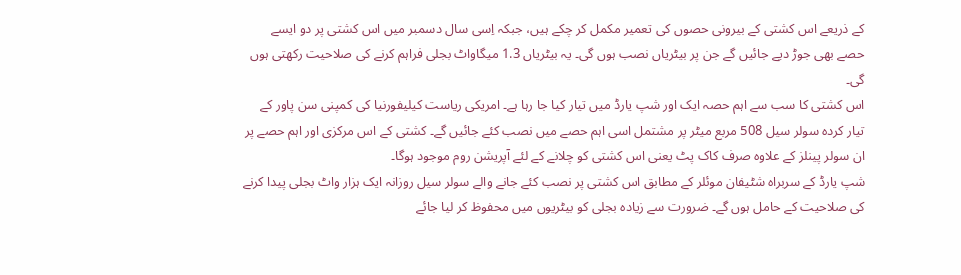کے ذریعے اس کشتی کے بیرونی حصوں کی تعمیر مکمل کر چکے ہیں، جبکہ اِسی سال دسمبر میں اس کشتی پر دو ایسے حصے بھی جوڑ دیے جائیں گے جن پر بیٹریاں نصب ہوں گی۔ یہ بیٹریاں 1.3 میگاواٹ بجلی فراہم کرنے کی صلاحیت رکھتی ہوں گی۔
اس کشتی کا سب سے اہم حصہ ایک اور شپ یارڈ میں تیار کیا جا رہا ہے۔ امریکی ریاست کیلیفورنیا کی کمپنی سن پاور کے تیار کردہ سولر سیل 508 مربع میٹر پر مشتمل اسی اہم حصے میں نصب کئے جائیں گے۔ کشتی کے اس مرکزی اور اہم حصے پر ان سولر پینلز کے علاوہ صرف کاک پٹ یعنی اس کشتی کو چلانے کے لئے آپریشن روم موجود ہوگا۔
شپ یارڈ کے سربراہ شٹیفان موئلر کے مطابق اس کشتی پر نصب کئے جانے والے سولر سیل روزانہ ایک ہزار واٹ بجلی پیدا کرنے کی صلاحیت کے حامل ہوں گے۔ ضرورت سے زیادہ بجلی کو بیٹریوں میں محفوظ کر لیا جائے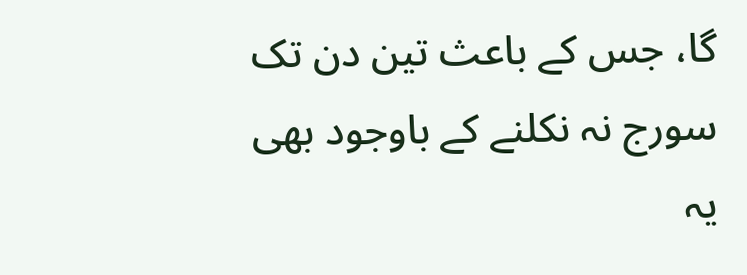گا، جس کے باعث تین دن تک سورج نہ نکلنے کے باوجود بھی یہ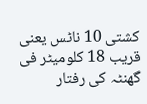کشتی 10 ناٹس یعنی قریب 18 کلومیٹر فی گھنٹہ کی رفتار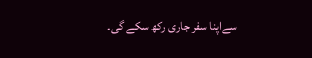سےاپنا سفر جاری رکھ سکے گی۔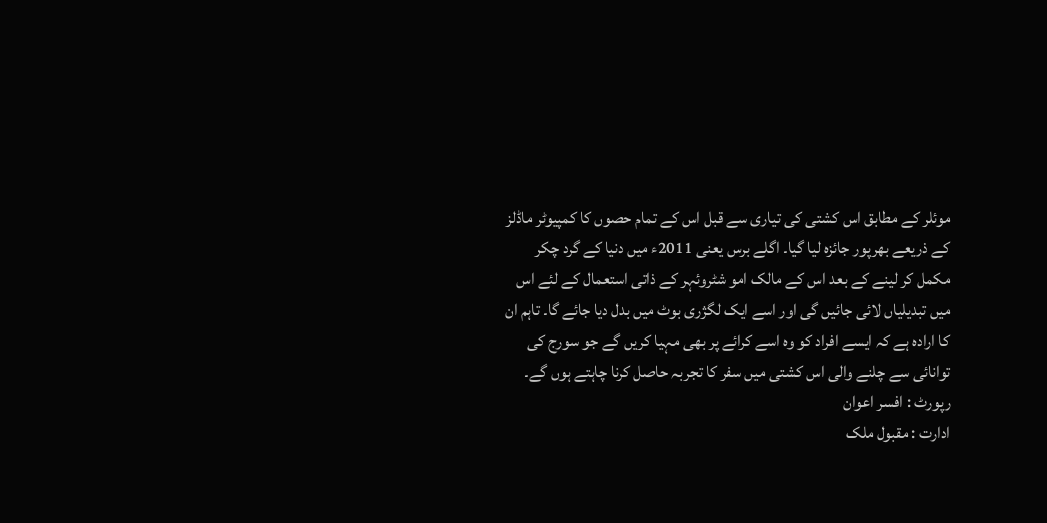موئلر کے مطابق اس کشتی کی تیاری سے قبل اس کے تمام حصوں کا کمپیوٹر ماڈلز کے ذریعے بھرپور جائزہ لیا گیا۔ اگلے برس یعنی 2011ء میں دنیا کے گرد چکر مکمل کر لینے کے بعد اس کے مالک امو شٹروئہر کے ذاتی استعمال کے لئے اس میں تبدیلیاں لائی جائیں گی اور اسے ایک لگژری بوٹ میں بدل دیا جائے گا۔ تاہم ان کا ارادہ ہے کہ ایسے افراد کو وہ اسے کرائے پر بھی مہیا کریں گے جو سورج کی توانائی سے چلنے والی اس کشتی میں سفر کا تجربہ حاصل کرنا چاہتے ہوں گے۔
رپورٹ : افسر اعوان
ادارت : مقبول ملک